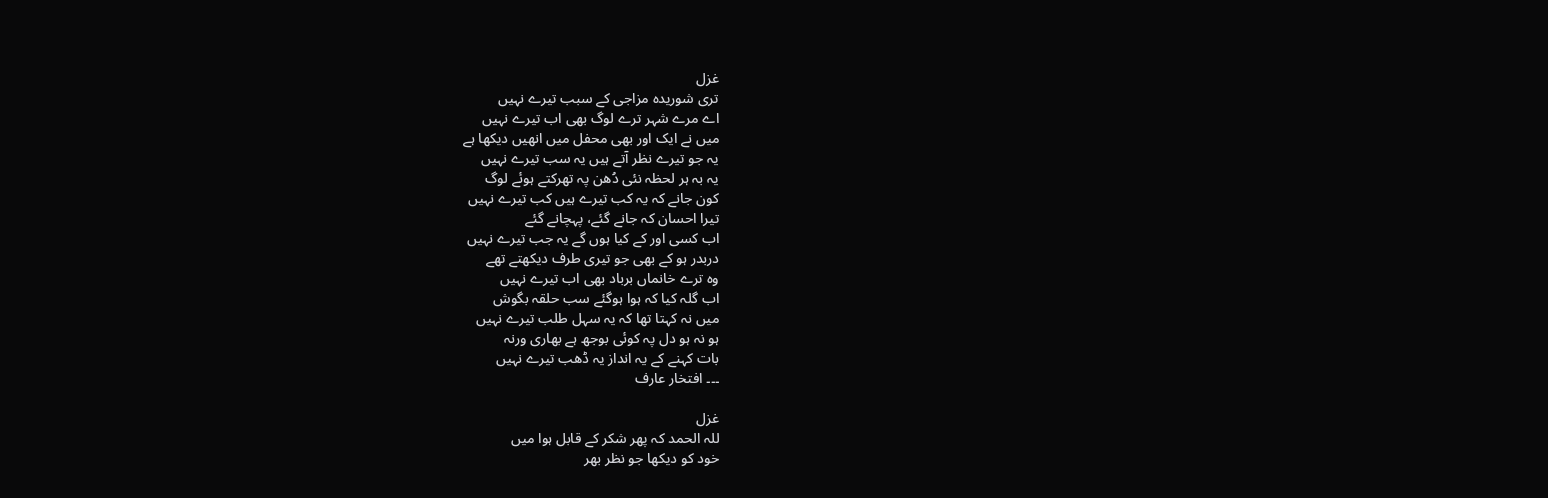غزل
تری شوریدہ مزاجی کے سبب تیرے نہیں
اے مرے شہر ترے لوگ بھی اب تیرے نہیں
میں نے ایک اور بھی محفل میں انھیں دیکھا ہے
یہ جو تیرے نظر آتے ہیں یہ سب تیرے نہیں
یہ بہ ہر لحظہ نئی دُھن پہ تھرکتے ہوئے لوگ
کون جانے کہ یہ کب تیرے ہیں کب تیرے نہیں
تیرا احسان کہ جانے گئے، پہچانے گئے
اب کسی اور کے کیا ہوں گے یہ جب تیرے نہیں
دربدر ہو کے بھی جو تیری طرف دیکھتے تھے
وہ ترے خانماں برباد بھی اب تیرے نہیں
اب گلہ کیا کہ ہوا ہوگئے سب حلقہ بگوش
میں نہ کہتا تھا کہ یہ سہل طلب تیرے نہیں
ہو نہ ہو دل پہ کوئی بوجھ ہے بھاری ورنہ
بات کہنے کے یہ انداز یہ ڈھب تیرے نہیں
۔۔۔ افتخار عارف

غزل
للہ الحمد کہ پھر شکر کے قابل ہوا میں
خود کو دیکھا جو نظر بھر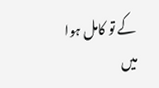کے تو کامل ہوا میں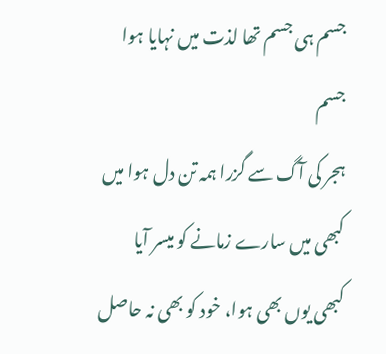جسم ہی جسم تھا لذت میں نہایا ہوا جسم
ہجر کی آگ سے گزرا ہمہ تن دل ہوا میں
کبھی میں سارے زمانے کو میسر آیا
کبھی یوں بھی ہوا، خود کو بھی نہ حاصل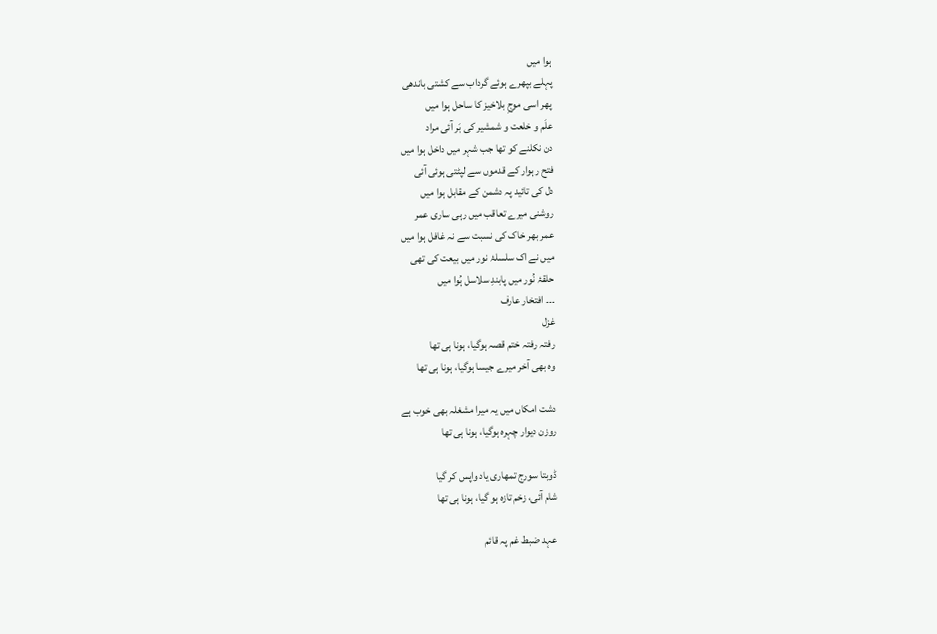ہوا میں
پہلے بپھرے ہوئے گرداب سے کشتی باندھی
پھر اسی موجِ بلاخیز کا ساحل ہوا میں
علَم و خلعت و شمشیر کی بَر آئی مراد
دن نکلنے کو تھا جب شہر میں داخل ہوا میں
فتح رہوار کے قدموں سے لپٹتی ہوئی آئی
دل کی تائید پہ دشمن کے مقابل ہوا میں
روشنی میرے تعاقب میں رہی ساری عمر
عمر بھر خاک کی نسبت سے نہ غافل ہوا میں
میں نے اک سلسلۂ نور میں بیعت کی تھی
حلقۂ نُور میں پابندِ سلاسل ہُوا میں
۔۔۔ افتخار عارف
غزل
رفتہ رفتہ ختم قصہ ہوگیا، ہونا ہی تھا
وہ بھی آخر میرے جیسا ہوگیا، ہونا ہی تھا

دشت امکاں میں یہ میرا مشغلہ بھی خوب ہے
روزن دیوار چہرہ ہوگیا، ہونا ہی تھا

ڈوبتا سورج تمھاری یاد واپس کر گیا
شام آئی، زخم تازہ ہو گیا، ہونا ہی تھا

عہد ضبط غم پہ قائم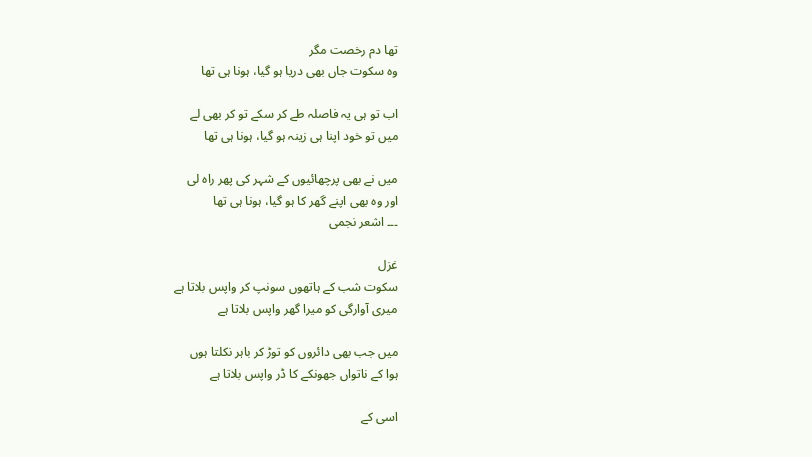تھا دم رخصت مگر
وہ سکوت جاں بھی دریا ہو گیا، ہونا ہی تھا

اب تو ہی یہ فاصلہ طے کر سکے تو کر بھی لے
میں تو خود اپنا ہی زینہ ہو گیا، ہونا ہی تھا

میں نے بھی پرچھائیوں کے شہر کی پھر راہ لی
اور وہ بھی اپنے گھر کا ہو گیا، ہونا ہی تھا
۔۔۔ اشعر نجمی

غزل
سکوت شب کے ہاتھوں سونپ کر واپس بلاتا ہے
میری آوارگی کو میرا گھر واپس بلاتا ہے

میں جب بھی دائروں کو توڑ کر باہر نکلتا ہوں
ہوا کے ناتواں جھونکے کا ڈر واپس بلاتا ہے

اسی کے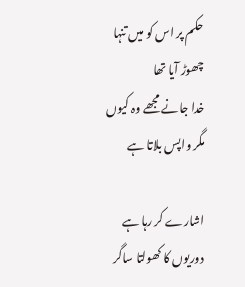حکم پر اس کو میں تنہا چھوڑ آیا تھا
خدا جانے مجھے وہ کیوں مگر واپس بلاتا ہے

اشارے کر رہا ہے دوریوں کا کھولتا ساگر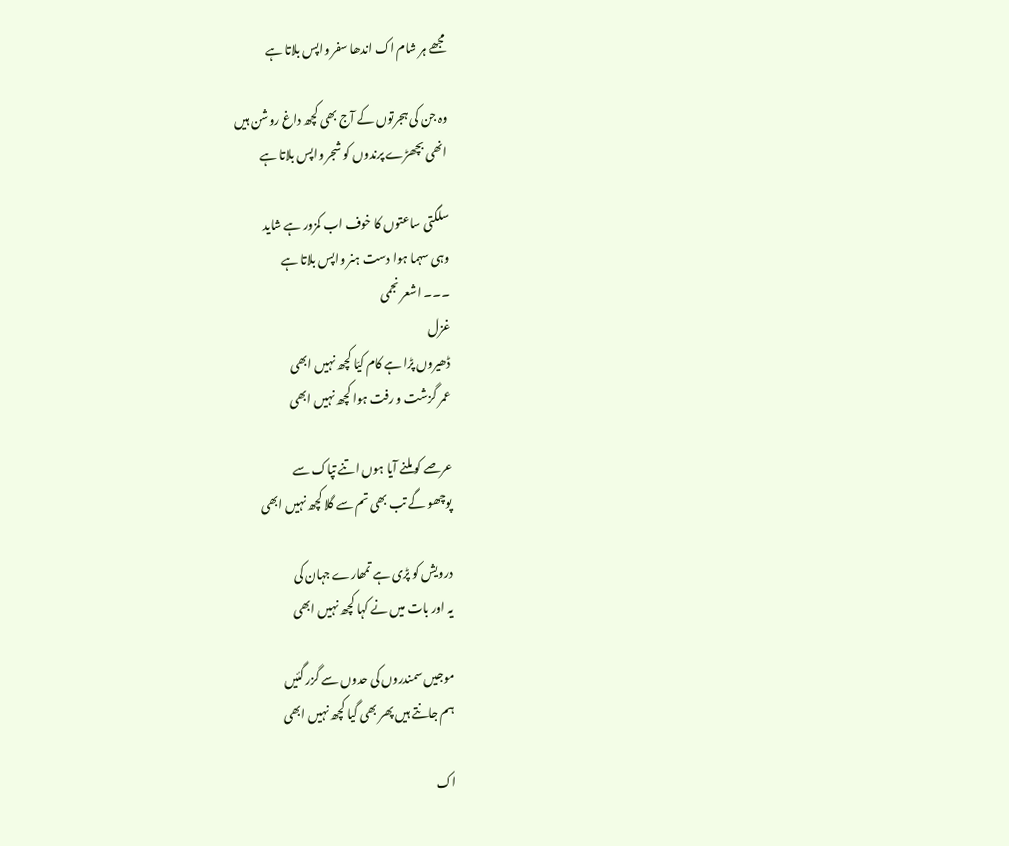مجھے ہر شام اک اندھا سفر واپس بلاتا ہے

وہ جن کی ہجرتوں کے آج بھی کچھ داغ روشن ہیں
انھی بچھڑے پرندوں کو شجر واپس بلاتا ہے

سلگتی ساعتوں کا خوف اب کمزور ہے شاید
وہی سہما ہوا دست ہنر واپس بلاتا ہے
۔۔۔ اشعر نجمی
غزل
ڈھیروں پڑا ہے کام کیّا کچھ نہیں ابھی
عمر گزشت و رفت ہوا کچھ نہیں ابھی

عرصے کو ملنے آیا ہوں اتنے تپاک سے
پوچھو گے تب بھی تم سے گلا کچھ نہیں ابھی

درویش کو پڑی ہے تمھارے جہان کی
یہ اور بات میں نے کہا کچھ نہیں ابھی

موجیں سمندروں کی حدوں سے گزر گئیں
ہم جانتے ہیں پھر بھی گیا کچھ نہیں ابھی

اک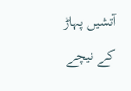آتشیں پہاڑ کے نیچے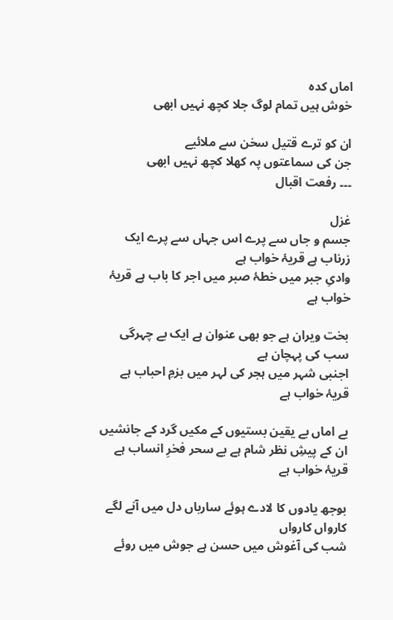اماں کدہ
خوش ہیں تمام لوگ جلا کچھ نہیں ابھی

ان کو ترے قتیل سخن سے ملائیے
جن کی سماعتوں پہ کھلا کچھ نہیں ابھی
۔۔۔ رفعت اقبال

غزل
جسم و جاں سے پرے اس جہاں سے پرے ایک زرناب ہے قریۂ خواب ہے
وادیِ جبر میں خطۂ صبر میں اجر کا باب ہے قریۂ خواب ہے

بخت ویران ہے جو بھی عنوان ہے ایک بے چہرگی سب کی پہچان ہے
اجنبی شہر میں ہجر کی لہر میں بزمِ احباب ہے قریۂ خواب ہے

بے اماں بے یقین بستیوں کے مکیں گرد کے جانشیں
ان کے پیشِ نظر شام ہے بے سحر فخرِ انساب ہے قریۂ خواب ہے

بوجھ یادوں کا لادے ہوئے سارباں دل میں آنے لگے کارواں کارواں
شب کی آغوش میں حسن ہے جوش میں روئے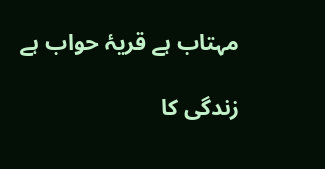مہتاب ہے قریۂ حواب ہے

زندگی کا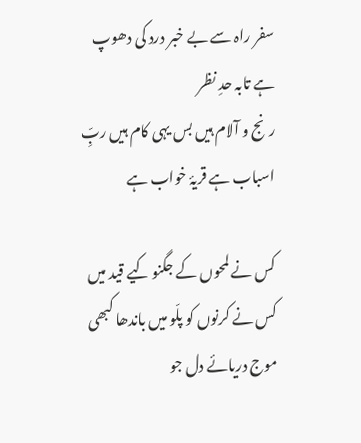سفر راہ سے بے خبر درد کی دھوپ ہے تابہ حدِ نظر
رنج و آلام ہیں بس یہی کام ہیں ربِّ اسباب ہے قریۂ خواب ہے

کس نے لمحوں کے جگنو کیے قید میں کس نے کرنوں کو پلّو میں باندھا کبھی
موج دریائے دل جو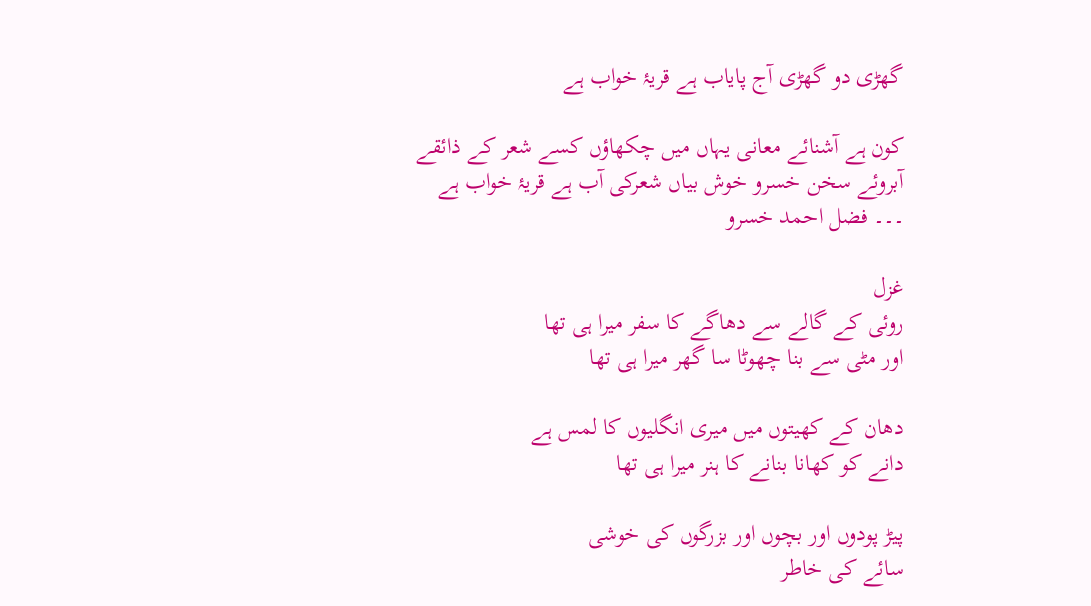گھڑی دو گھڑی آج پایاب ہے قریۂ خواب ہے

کون ہے آشنائے معانی یہاں میں چکھاؤں کسے شعر کے ذائقے
آبروئے سخن خسرو خوش بیاں شعرکی آب ہے قریۂ خواب ہے
۔۔۔ فضل احمد خسرو

غزل
روئی کے گالے سے دھاگے کا سفر میرا ہی تھا
اور مٹی سے بنا چھوٹا سا گھر میرا ہی تھا

دھان کے کھیتوں میں میری انگلیوں کا لمس ہے
دانے کو کھانا بنانے کا ہنر میرا ہی تھا

پیڑ پودوں اور بچوں اور بزرگوں کی خوشی
سائے کی خاطر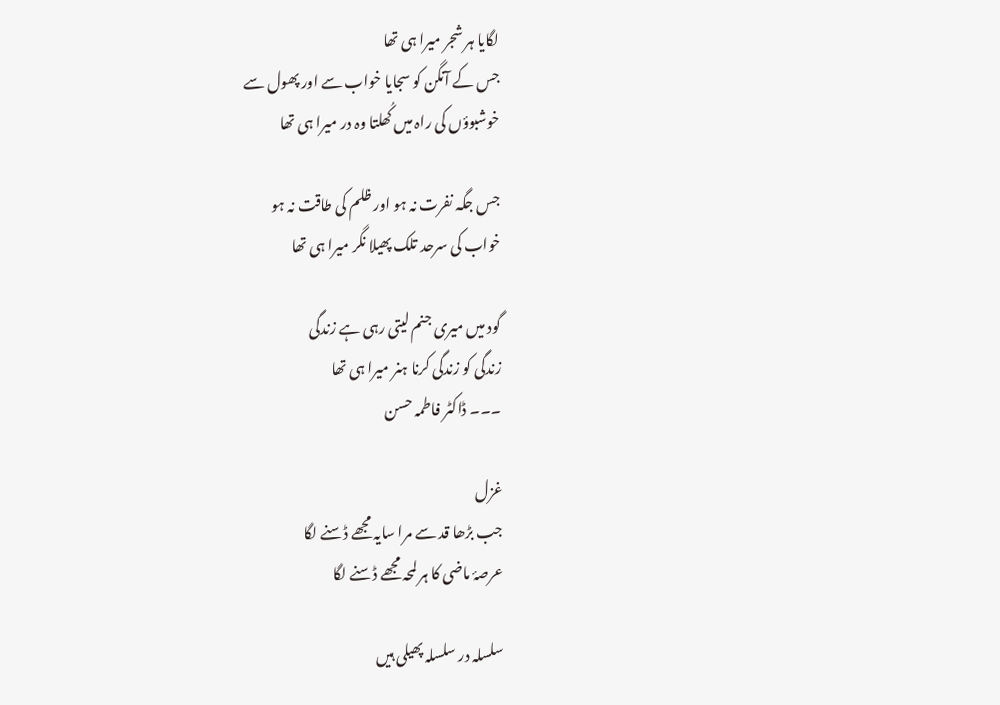لگایا ہر شجر میرا ہی تھا
جس کے آنگن کو سجایا خواب سے اور پھول سے
خوشبوؤں کی راہ میں کُھلتا وہ در میرا ہی تھا

جس جگہ نفرت نہ ہو اور ظلم کی طاقت نہ ہو
خواب کی سرحد تلک پھیلا نگر میرا ہی تھا

گود میں میری جنم لیتی رہی ہے زندگی
زندگی کو زندگی کرنا ہنر میرا ہی تھا
۔۔۔ ڈاکٹر فاطمہ حسن

غزل
جب بڑھا قد سے مرا سایہ مجھے ڈسنے لگا
عرصۂ ماضی کا ہر لمحہ مجھے ڈسنے لگا

سلسلہ در سلسلہ پھیلی ہیں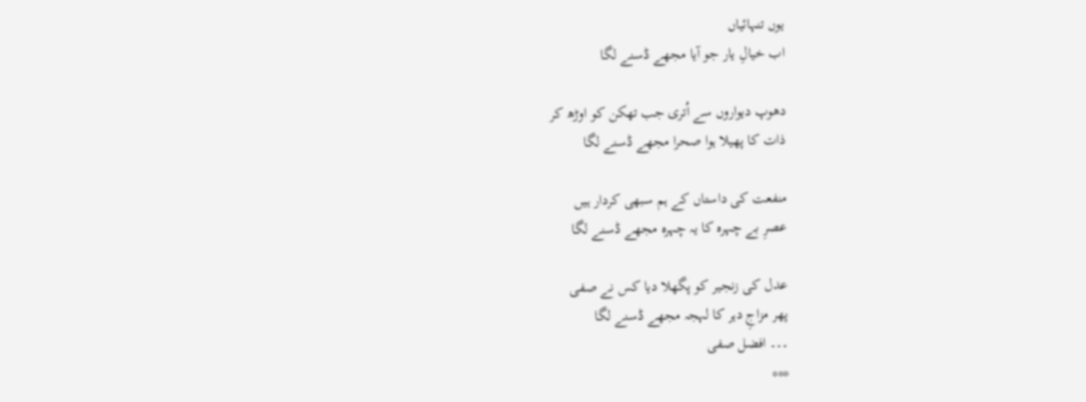یوں تنہائیاں
اب خیالِ یار جو آیا مجھے ڈسنے لگا

دھوپ دیواروں سے اُتری جب تھکن کو اوڑھ کر
ذات کا پھیلا ہوا صحرا مجھے ڈسنے لگا

منفعت کی داستاں کے ہم سبھی کردار ہیں
عصرِ بے چہرہ کا یہ چہرہ مجھے ڈسنے لگا

عدل کی زنجیر کو پگھلا دیا کس نے صفی
پھر مزاجِ دہر کا لہجہ مجھے ڈسنے لگا
۔۔۔ افضل صفی
***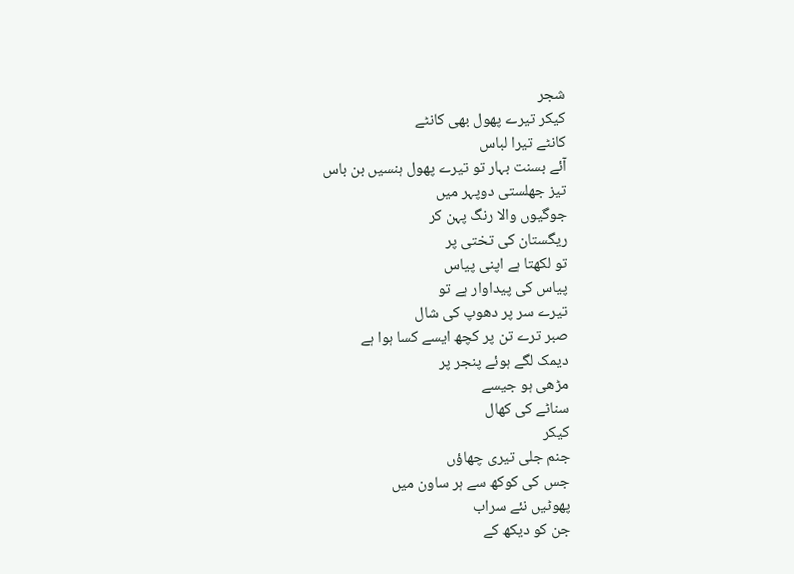شجر
کیکر تیرے پھول بھی کانٹے
کانٹے تیرا لباس
آئے بسنت بہار تو تیرے پھول ہنسیں بن باس
تیز جھلستی دوپہر میں
جوگیوں والا رنگ پہن کر
ریگستان کی تختی پر
تو لکھتا ہے اپنی پیاس
پیاس کی پیداوار ہے تو
تیرے سر پر دھوپ کی شال
صبر ترے تن پر کچھ ایسے کسا ہوا ہے
دیمک لگے ہوئے پنجر پر
مڑھی ہو جیسے
سناٹے کی کھال
کیکر
جنم جلی تیری چھاؤں
جس کی کوکھ سے ہر ساون میں
پھوٹیں نئے سراب
جن کو دیکھ کے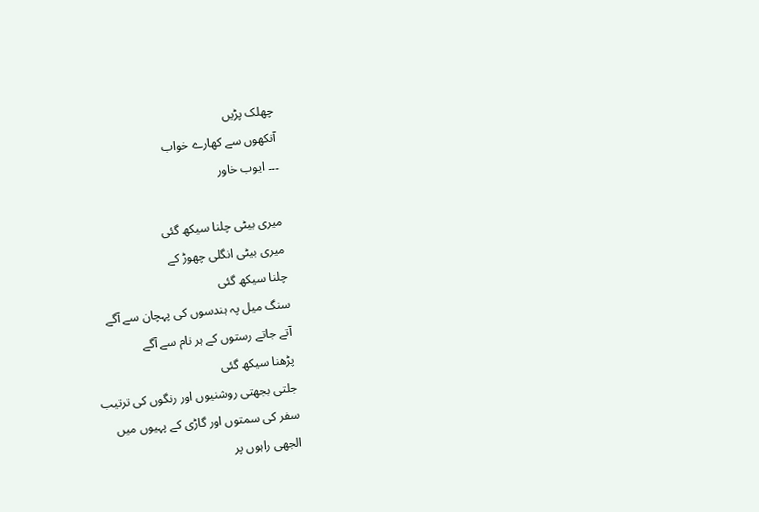چھلک پڑیں
آنکھوں سے کھارے خواب
۔۔۔ ایوب خاور

میری بیٹی چلنا سیکھ گئی
میری بیٹی انگلی چھوڑ کے
چلنا سیکھ گئی
سنگ میل پہ ہندسوں کی پہچان سے آگے
آتے جاتے رستوں کے ہر نام سے آگے
پڑھنا سیکھ گئی
جلتی بجھتی روشنیوں اور رنگوں کی ترتیب
سفر کی سمتوں اور گاڑی کے پہیوں میں
الجھی راہوں پر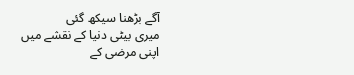آگے بڑھنا سیکھ گئی
میری بیٹی دنیا کے نقشے میں
اپنی مرضی کے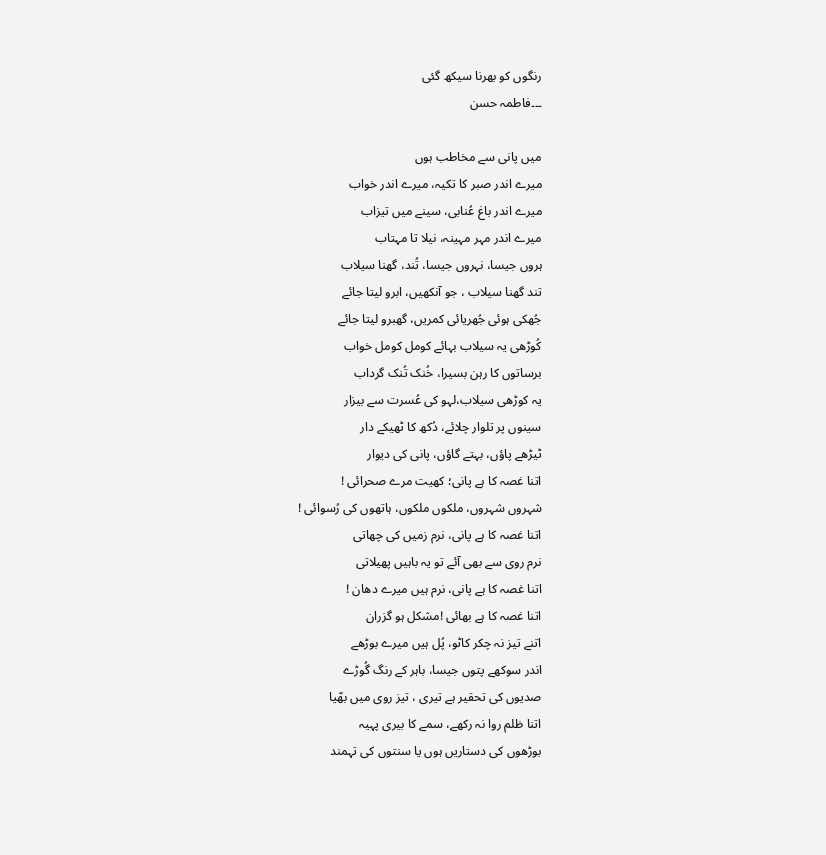رنگوں کو بھرنا سیکھ گئی
۔۔۔فاطمہ حسن

میں پانی سے مخاطب ہوں
میرے اندر صبر کا تکیہ، میرے اندر خواب
میرے اندر باغ عُنابی، سینے میں تیزاب
میرے اندر مہر مہینہ، نیلا تا مہتاب
ہروں جیسا، نہروں جیسا، تُند، گھنا سیلاب
تند گھنا سیلاب ، جو آنکھیں، ابرو لیتا جائے
جُھکی ہوئی جُھریائی کمریں، گھبرو لیتا جائے
کُوڑھی یہ سیلاب بہائے کومل کومل خواب
برساتوں کا رہن بسیرا، خُنک تُنک گرداب
یہ کوڑھی سیلاب،لہو کی عُسرت سے بیزار
سینوں پر تلوار چلائے، دُکھ کا ٹھیکے دار
ٹیڑھے پاؤں، بہتے گاؤں، پانی کی دیوار
اتنا غصہ کا ہے پانی؛ کھیت مرے صحرائی !
شہروں شہروں، ملکوں ملکوں، ہاتھوں کی رُسوائی !
اتنا غصہ کا ہے پانی، نرم زمیں کی چھاتی
نرم روی سے بھی آئے تو یہ باہیں پھیلاتی
اتنا غصہ کا ہے پانی، نرم ہیں میرے دھان !
اتنا غصہ کا ہے بھائی !مشکل ہو گزران
اتنے تیز نہ چکر کاٹو، پُل ہیں میرے بوڑھے
اندر سوکھے پتوں جیسا، باہر کے رنگ گُوڑے
صدیوں کی تحقیر ہے تیری ، تیز روی میں بھّیا
اتنا ظلم روا نہ رکھے، سمے کا بیری پہیہ
بوڑھوں کی دستاریں ہوں یا سنتوں کی تہمند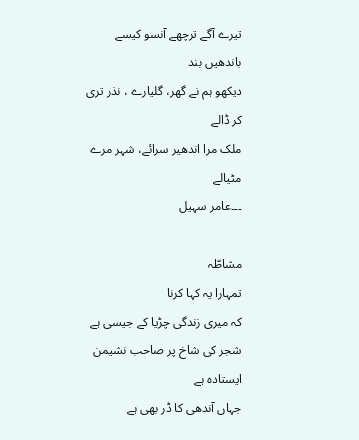تیرے آگے ترچھے آنسو کیسے باندھیں بند
دیکھو ہم نے گھر، گلیارے ، نذر تری کر ڈالے
ملک مرا اندھیر سرائے، شہر مرے مٹیالے
۔۔۔عامر سہیل

مشاطّہ
تمہارا یہ کہا کرنا
کہ میری زندگی چڑیا کے جیسی ہے
شجر کی شاخ پر صاحب نشیمن ایستادہ ہے
جہاں آندھی کا ڈر بھی ہے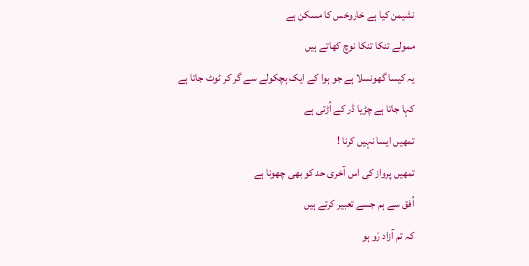نشیمن کیا ہے خاروخس کا مسکن ہے
ممولے تنکا تنکا نوچ کھاتے ہیں
یہ کیسا گھونسلا ہے جو ہوا کے ایک ہچکولے سے گر کر ٹوٹ جاتا ہے
کہا جاتا ہے چڑیا ڈر کے اُڑتی ہے
تمھیں ایسا نہیں کرنا !
تمھیں پرواز کی اس آخری حد کو بھی چھونا ہے
اُفق سے ہم جسے تعبیر کرتے ہیں
کہ تم آزاد رَو ہو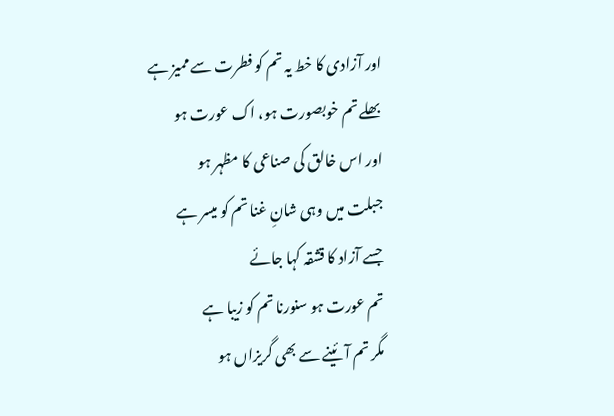اور آزادی کا خط یہ تم کو فطرت سے ممیز ہے
بھلے تم خوبصورت ہو، اک عورت ہو
اور اس خالق کی صناعی کا مظہر ہو
جبلت میں وہی شانِ غنا تم کو میسر ہے
جسے آزاد کا قشقہ کہا جائے
تم عورت ہو سنورنا تم کو زیبا ہے
مگر تم آئینے سے بھی گریزاں ہو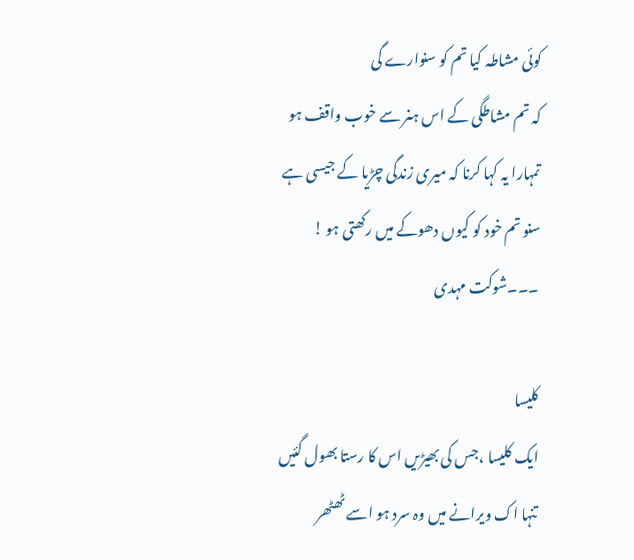کوئی مشاطہ کیا تم کو سنوارے گی
کہ تم مشاطگی کے اس ہنر سے خوب واقف ہو
تمہارا یہ کہا کرنا کہ میری زندگی چڑیا کے جیسی ہے
سنو تم خود کو کیوں دھوکے میں رکھتی ہو !
۔۔۔شوکت مہدی

کلیسا
ایک کلیسا ،جس کی بھیڑیں اس کا رستا بھول گئیں
تنہا اک ویرانے میں وہ سرد ہو اسے ٹھٹھر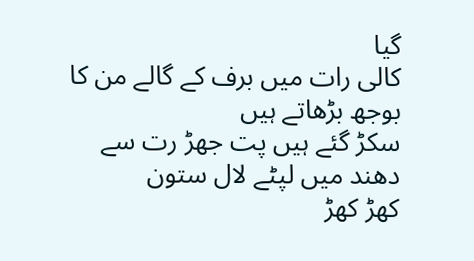گیا
کالی رات میں برف کے گالے من کا بوجھ بڑھاتے ہیں
سکڑ گئے ہیں پت جھڑ رت سے دھند میں لپٹے لال ستون
کھڑ کھڑ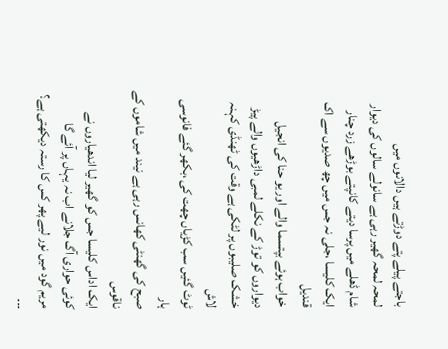باجتے پیلے پتے دوڑتے ہیں دالانوں میں
لمحہ لمحہ گھیر رہی ہے سانولے سالوں کی دیوار
شام ڈھلے میں پرسا دیتے کانپتے بوڑھے زرد چنار
ایک کلیسا ،جلی نہ جس میں چھ صدیوں سے اک قندیل
خواب ہوئے بپتسما والے اور یو حنا کی انجیل
دیواروں کو توڑ کے نکلے لمبی داڑھیوں والے پیڑ
خشک صلیبوں پر لٹکی ہے وقت کی ٹھنڈی کہنہ لاش
ٹوٹ گئیں سب کڑیاں چھت کی ،بکھر گئے فانوسی ہار
صبح کی گھنٹی کھانس رہی ہے نیند میں شاموں کے ناقوس
ایک اداس کلیسا جس کو گھیر لیا اندھیاروں نے
کوئی حواری آگ جلانے اب نہ یہاں پر آئے گا
مریم گود میں نور لیے پھر کس کا رستہ دیکھتی ہے؟
۔۔۔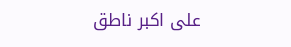علی اکبر ناطق